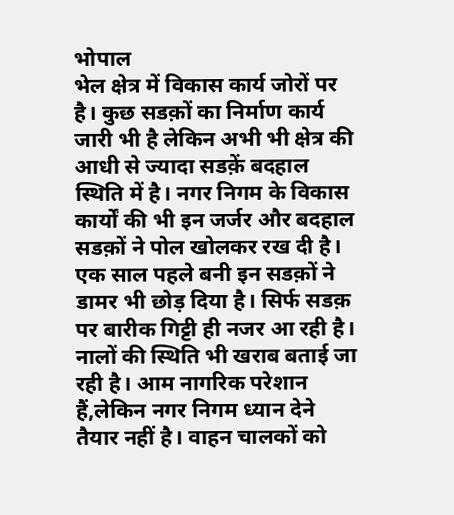भोपाल
भेल क्षेत्र में विकास कार्य जोरों पर है। कुछ सडक़ों का निर्माण कार्य जारी भी है लेकिन अभी भी क्षेत्र की आधी से ज्यादा सडक़ें बदहाल स्थिति में है। नगर निगम के विकास कार्यों की भी इन जर्जर और बदहाल सडक़ों ने पोल खोलकर रख दी है। एक साल पहले बनी इन सडक़ों ने डामर भी छोड़ दिया है। सिर्फ सडक़ पर बारीक गिट्टी ही नजर आ रही है। नालों की स्थिति भी खराब बताई जा रही है। आम नागरिक परेशान हैं,लेकिन नगर निगम ध्यान देने तैयार नहीं है। वाहन चालकों को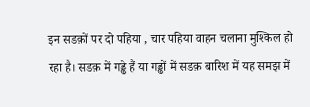इन सडक़ों पर दो पहिया , चार पहिया वाहन चलाना मुश्किल हो रहा है। सडक़ में गड्ढे हैं या गड्ढों में सडक़ बारिश में यह समझ में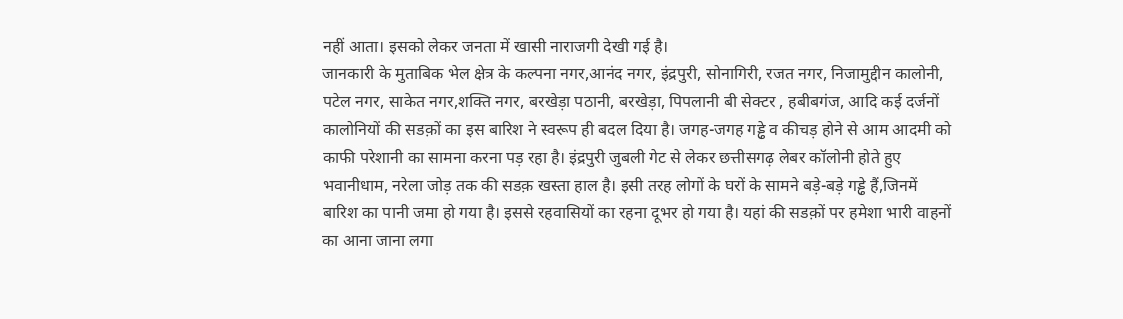नहीं आता। इसको लेकर जनता में खासी नाराजगी देखी गई है।
जानकारी के मुताबिक भेल क्षेत्र के कल्पना नगर,आनंद नगर, इंद्रपुरी, सोनागिरी, रजत नगर, निजामुद्दीन कालोनी, पटेल नगर, साकेत नगर,शक्ति नगर, बरखेड़ा पठानी, बरखेड़ा, पिपलानी बी सेक्टर , हबीबगंज, आदि कई दर्जनों कालोनियों की सडक़ों का इस बारिश ने स्वरूप ही बदल दिया है। जगह-जगह गड्ढे व कीचड़ होने से आम आदमी को काफी परेशानी का सामना करना पड़ रहा है। इंद्रपुरी जुबली गेट से लेकर छत्तीसगढ़ लेबर कॉलोनी होते हुए भवानीधाम, नरेला जोड़ तक की सडक़ खस्ता हाल है। इसी तरह लोगों के घरों के सामने बड़े-बड़े गड्ढे हैं,जिनमें बारिश का पानी जमा हो गया है। इससे रहवासियों का रहना दूभर हो गया है। यहां की सडक़ों पर हमेशा भारी वाहनों का आना जाना लगा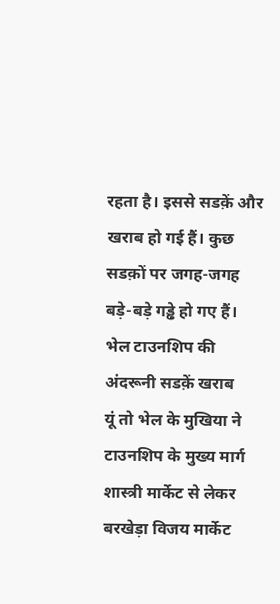रहता है। इससे सडक़ें और खराब हो गई हैं। कुछ सडक़ों पर जगह-जगह बड़े-बड़े गड्ढे हो गए हैं।
भेल टाउनशिप की अंदरूनी सडक़ें खराब
यूं तो भेल के मुखिया ने टाउनशिप के मुख्य मार्ग शास्त्री मार्केट से लेकर बरखेड़ा विजय मार्केट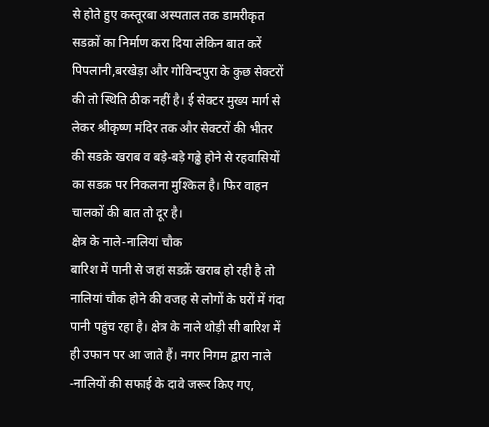से होते हुए कस्तूरबा अस्पताल तक डामरीकृत सडक़ों का निर्माण करा दिया लेकिन बात करें पिपलानी,बरखेड़ा और गोविन्दपुरा के कुछ सेक्टरों की तो स्थिति ठीक नहीं है। ई सेक्टर मुख्य मार्ग से लेकर श्रीकृष्ण मंदिर तक और सेक्टरों की भीतर की सडक़े खराब व बड़े-बड़े गढ्ढे होने से रहवासियों का सडक़ पर निकलना मुश्किल है। फिर वाहन चालकों की बात तो दूर है।
क्षेत्र के नाले-नालियां चौक
बारिश में पानी से जहां सडक़ें खराब हो रही है तो नालियां चौक होने की वजह से लोगों के घरों में गंदा पानी पहुंच रहा है। क्षेत्र के नाले थोड़ी सी बारिश में ही उफान पर आ जाते हैं। नगर निगम द्वारा नाले -नालियों की सफाई के दावे जरूर किए गए,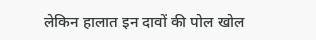लेकिन हालात इन दावों की पोल खोल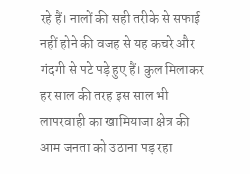रहे हैं। नालों की सही तरीके से सफाई नहीं होने की वजह से यह कचरे और गंदगी से पटे पड़े हुए हैं। कुल मिलाकर हर साल की तरह इस साल भी लापरवाही का खामियाजा क्षेत्र की आम जनता को उठाना पड़ रहा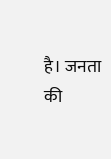है। जनता की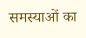समस्याओं का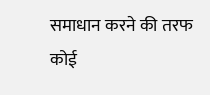समाधान करने की तरफ कोई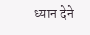ध्यान देने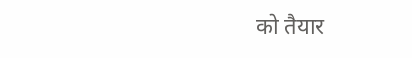को तैयार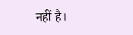नहीं है।